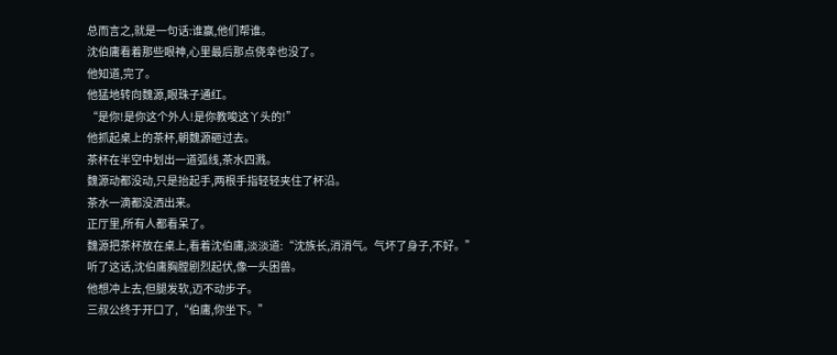总而言之,就是一句话:谁赢,他们帮谁。
沈伯庸看着那些眼神,心里最后那点侥幸也没了。
他知道,完了。
他猛地转向魏源,眼珠子通红。
“是你!是你这个外人!是你教唆这丫头的!”
他抓起桌上的茶杯,朝魏源砸过去。
茶杯在半空中划出一道弧线,茶水四溅。
魏源动都没动,只是抬起手,两根手指轻轻夹住了杯沿。
茶水一滴都没洒出来。
正厅里,所有人都看呆了。
魏源把茶杯放在桌上,看着沈伯庸,淡淡道:“沈族长,消消气。气坏了身子,不好。”
听了这话,沈伯庸胸膛剧烈起伏,像一头困兽。
他想冲上去,但腿发软,迈不动步子。
三叔公终于开口了,“伯庸,你坐下。”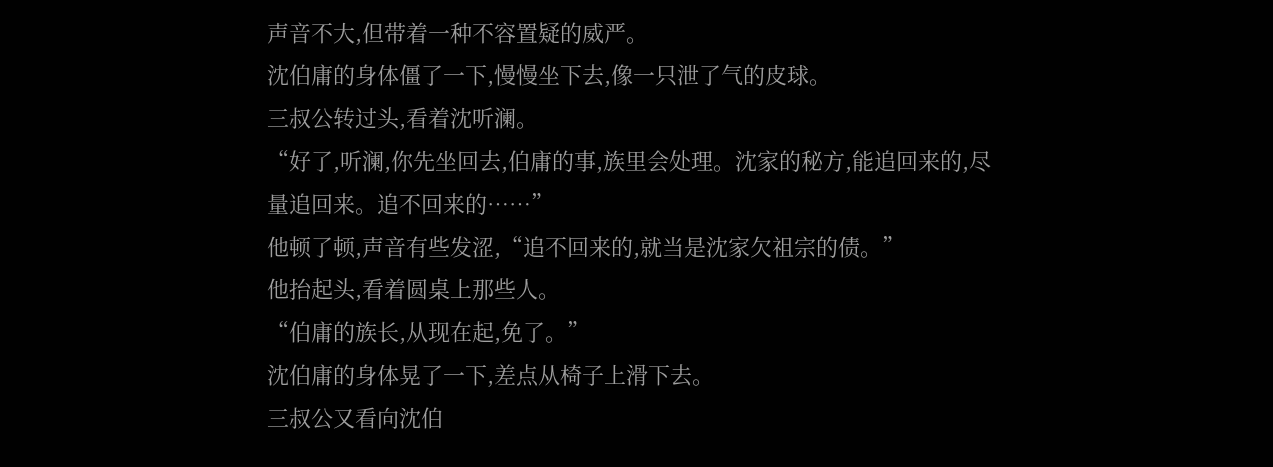声音不大,但带着一种不容置疑的威严。
沈伯庸的身体僵了一下,慢慢坐下去,像一只泄了气的皮球。
三叔公转过头,看着沈听澜。
“好了,听澜,你先坐回去,伯庸的事,族里会处理。沈家的秘方,能追回来的,尽量追回来。追不回来的……”
他顿了顿,声音有些发涩,“追不回来的,就当是沈家欠祖宗的债。”
他抬起头,看着圆桌上那些人。
“伯庸的族长,从现在起,免了。”
沈伯庸的身体晃了一下,差点从椅子上滑下去。
三叔公又看向沈伯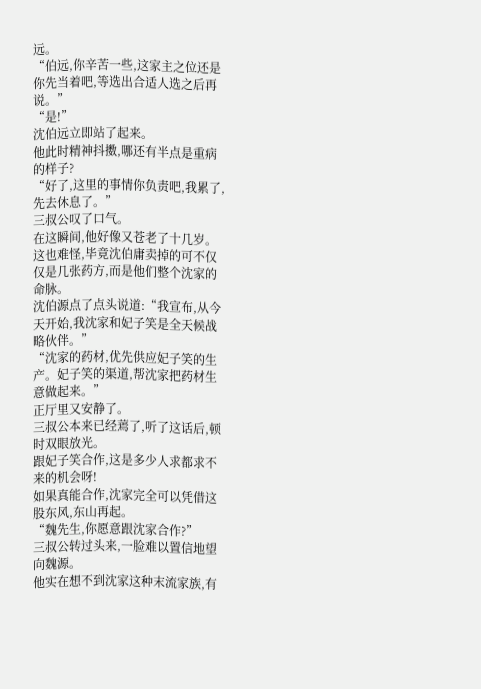远。
“伯远,你辛苦一些,这家主之位还是你先当着吧,等选出合适人选之后再说。”
“是!”
沈伯远立即站了起来。
他此时精神抖擞,哪还有半点是重病的样子?
“好了,这里的事情你负责吧,我累了,先去休息了。”
三叔公叹了口气。
在这瞬间,他好像又苍老了十几岁。
这也难怪,毕竟沈伯庸卖掉的可不仅仅是几张药方,而是他们整个沈家的命脉。
沈伯源点了点头说道:“我宣布,从今天开始,我沈家和妃子笑是全天候战略伙伴。”
“沈家的药材,优先供应妃子笑的生产。妃子笑的渠道,帮沈家把药材生意做起来。”
正厅里又安静了。
三叔公本来已经蔫了,听了这话后,顿时双眼放光。
跟妃子笑合作,这是多少人求都求不来的机会呀!
如果真能合作,沈家完全可以凭借这股东风,东山再起。
“魏先生,你愿意跟沈家合作?”
三叔公转过头来,一脸难以置信地望向魏源。
他实在想不到沈家这种末流家族,有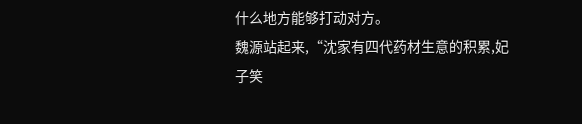什么地方能够打动对方。
魏源站起来,“沈家有四代药材生意的积累,妃子笑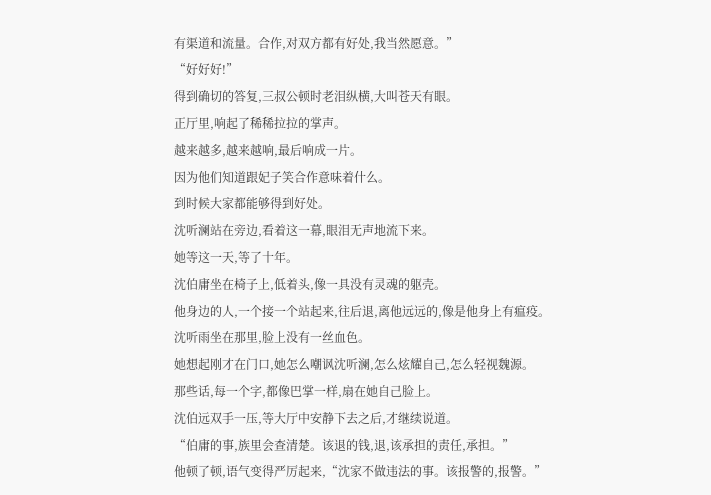有渠道和流量。合作,对双方都有好处,我当然愿意。”
“好好好!”
得到确切的答复,三叔公顿时老泪纵横,大叫苍天有眼。
正厅里,响起了稀稀拉拉的掌声。
越来越多,越来越响,最后响成一片。
因为他们知道跟妃子笑合作意味着什么。
到时候大家都能够得到好处。
沈听澜站在旁边,看着这一幕,眼泪无声地流下来。
她等这一天,等了十年。
沈伯庸坐在椅子上,低着头,像一具没有灵魂的躯壳。
他身边的人,一个接一个站起来,往后退,离他远远的,像是他身上有瘟疫。
沈听雨坐在那里,脸上没有一丝血色。
她想起刚才在门口,她怎么嘲讽沈听澜,怎么炫耀自己,怎么轻视魏源。
那些话,每一个字,都像巴掌一样,扇在她自己脸上。
沈伯远双手一压,等大厅中安静下去之后,才继续说道。
“伯庸的事,族里会查清楚。该退的钱,退,该承担的责任,承担。”
他顿了顿,语气变得严厉起来,“沈家不做违法的事。该报警的,报警。”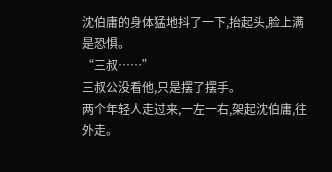沈伯庸的身体猛地抖了一下,抬起头,脸上满是恐惧。
“三叔……”
三叔公没看他,只是摆了摆手。
两个年轻人走过来,一左一右,架起沈伯庸,往外走。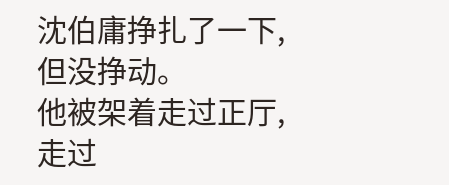沈伯庸挣扎了一下,但没挣动。
他被架着走过正厅,走过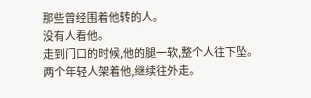那些曾经围着他转的人。
没有人看他。
走到门口的时候,他的腿一软,整个人往下坠。
两个年轻人架着他,继续往外走。